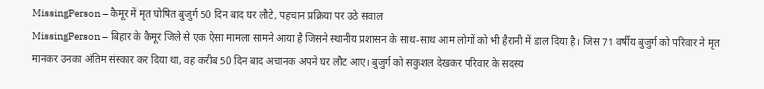MissingPerson – कैमूर में मृत घोषित बुजुर्ग 50 दिन बाद घर लौटे, पहचान प्रक्रिया पर उठे सवाल
MissingPerson – बिहार के कैमूर जिले से एक ऐसा मामला सामने आया है जिसने स्थानीय प्रशासन के साथ-साथ आम लोगों को भी हैरानी में डाल दिया है। जिस 71 वर्षीय बुजुर्ग को परिवार ने मृत मानकर उनका अंतिम संस्कार कर दिया था, वह करीब 50 दिन बाद अचानक अपने घर लौट आए। बुजुर्ग को सकुशल देखकर परिवार के सदस्य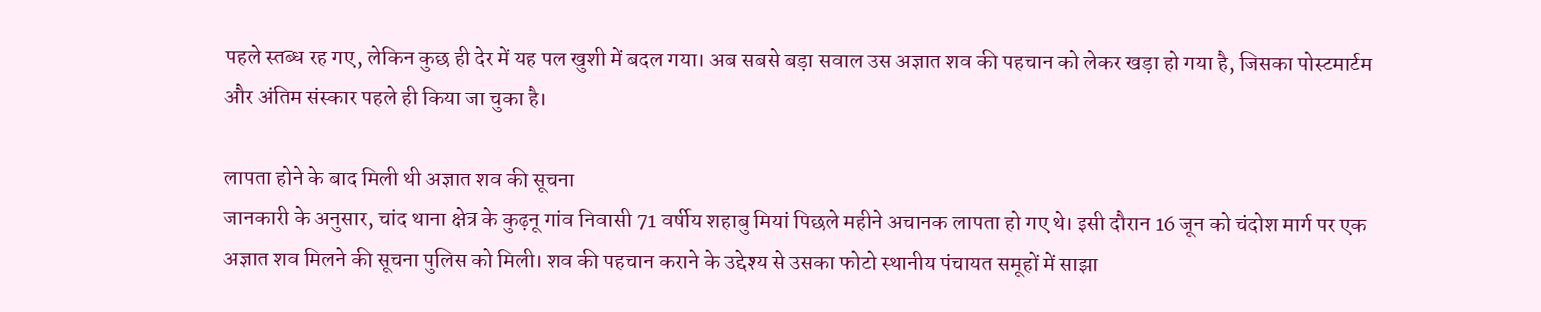पहले स्तब्ध रह गए, लेकिन कुछ ही देर में यह पल खुशी में बदल गया। अब सबसे बड़ा सवाल उस अज्ञात शव की पहचान को लेकर खड़ा हो गया है, जिसका पोस्टमार्टम और अंतिम संस्कार पहले ही किया जा चुका है।

लापता होने के बाद मिली थी अज्ञात शव की सूचना
जानकारी के अनुसार, चांद थाना क्षेत्र के कुढ़नू गांव निवासी 71 वर्षीय शहाबु मियां पिछले महीने अचानक लापता हो गए थे। इसी दौरान 16 जून को चंदोश मार्ग पर एक अज्ञात शव मिलने की सूचना पुलिस को मिली। शव की पहचान कराने के उद्देश्य से उसका फोटो स्थानीय पंचायत समूहों में साझा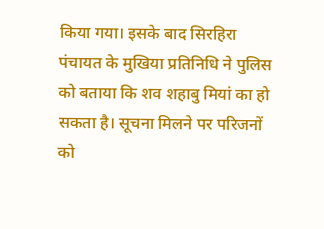किया गया। इसके बाद सिरहिरा पंचायत के मुखिया प्रतिनिधि ने पुलिस को बताया कि शव शहाबु मियां का हो सकता है। सूचना मिलने पर परिजनों को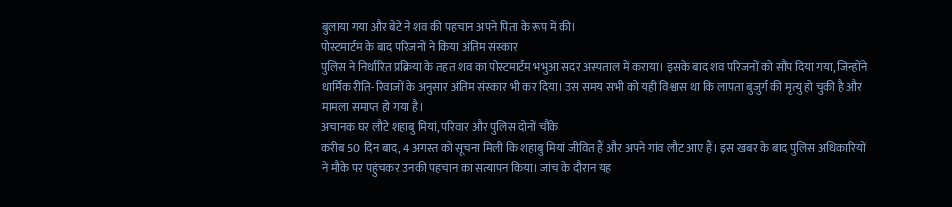बुलाया गया और बेटे ने शव की पहचान अपने पिता के रूप में की।
पोस्टमार्टम के बाद परिजनों ने किया अंतिम संस्कार
पुलिस ने निर्धारित प्रक्रिया के तहत शव का पोस्टमार्टम भभुआ सदर अस्पताल में कराया। इसके बाद शव परिजनों को सौंप दिया गया, जिन्होंने धार्मिक रीति-रिवाजों के अनुसार अंतिम संस्कार भी कर दिया। उस समय सभी को यही विश्वास था कि लापता बुजुर्ग की मृत्यु हो चुकी है और मामला समाप्त हो गया है।
अचानक घर लौटे शहाबु मियां, परिवार और पुलिस दोनों चौंके
करीब 50 दिन बाद, 4 अगस्त को सूचना मिली कि शहाबु मियां जीवित हैं और अपने गांव लौट आए हैं। इस खबर के बाद पुलिस अधिकारियों ने मौके पर पहुंचकर उनकी पहचान का सत्यापन किया। जांच के दौरान यह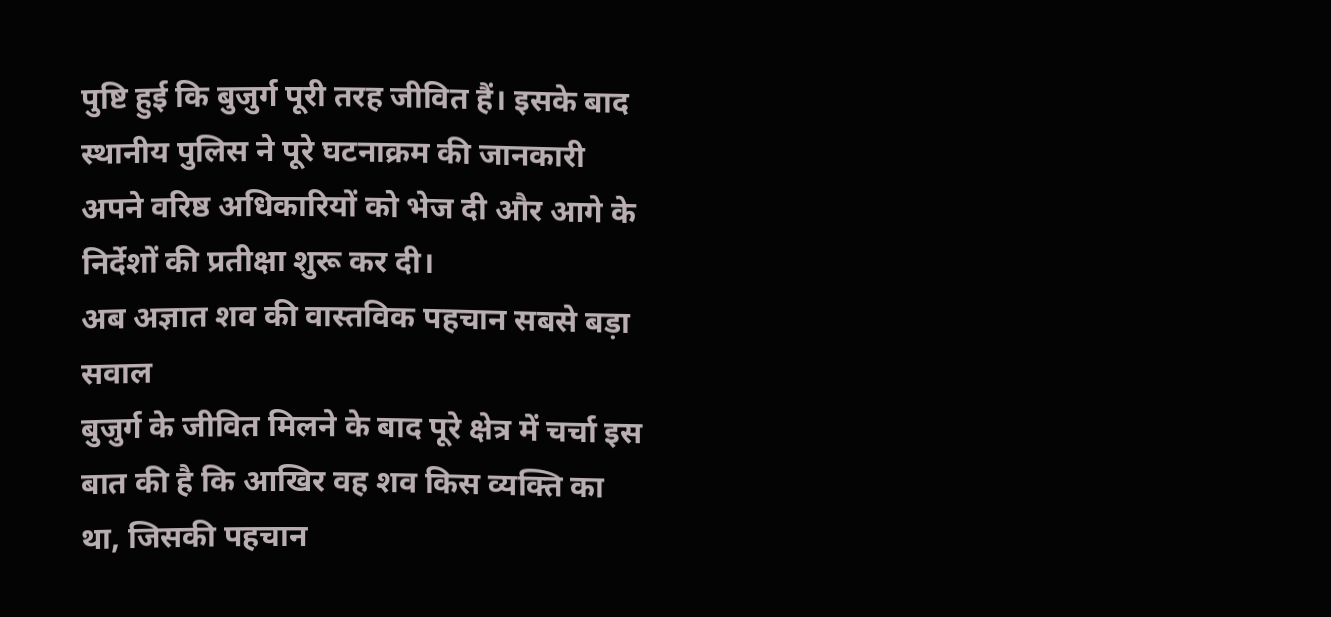पुष्टि हुई कि बुजुर्ग पूरी तरह जीवित हैं। इसके बाद स्थानीय पुलिस ने पूरे घटनाक्रम की जानकारी अपने वरिष्ठ अधिकारियों को भेज दी और आगे के निर्देशों की प्रतीक्षा शुरू कर दी।
अब अज्ञात शव की वास्तविक पहचान सबसे बड़ा सवाल
बुजुर्ग के जीवित मिलने के बाद पूरे क्षेत्र में चर्चा इस बात की है कि आखिर वह शव किस व्यक्ति का था, जिसकी पहचान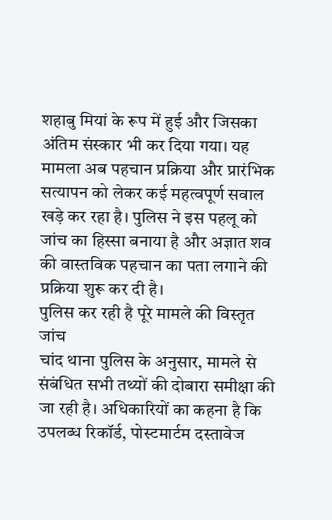शहाबु मियां के रूप में हुई और जिसका अंतिम संस्कार भी कर दिया गया। यह मामला अब पहचान प्रक्रिया और प्रारंभिक सत्यापन को लेकर कई महत्वपूर्ण सवाल खड़े कर रहा है। पुलिस ने इस पहलू को जांच का हिस्सा बनाया है और अज्ञात शव की वास्तविक पहचान का पता लगाने की प्रक्रिया शुरू कर दी है।
पुलिस कर रही है पूरे मामले की विस्तृत जांच
चांद थाना पुलिस के अनुसार, मामले से संबंधित सभी तथ्यों की दोबारा समीक्षा की जा रही है। अधिकारियों का कहना है कि उपलब्ध रिकॉर्ड, पोस्टमार्टम दस्तावेज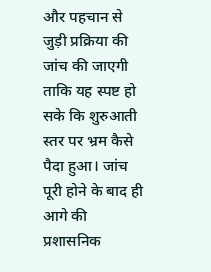और पहचान से जुड़ी प्रक्रिया की जांच की जाएगी ताकि यह स्पष्ट हो सके कि शुरुआती स्तर पर भ्रम कैसे पैदा हुआ। जांच पूरी होने के बाद ही आगे की प्रशासनिक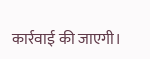कार्रवाई की जाएगी।